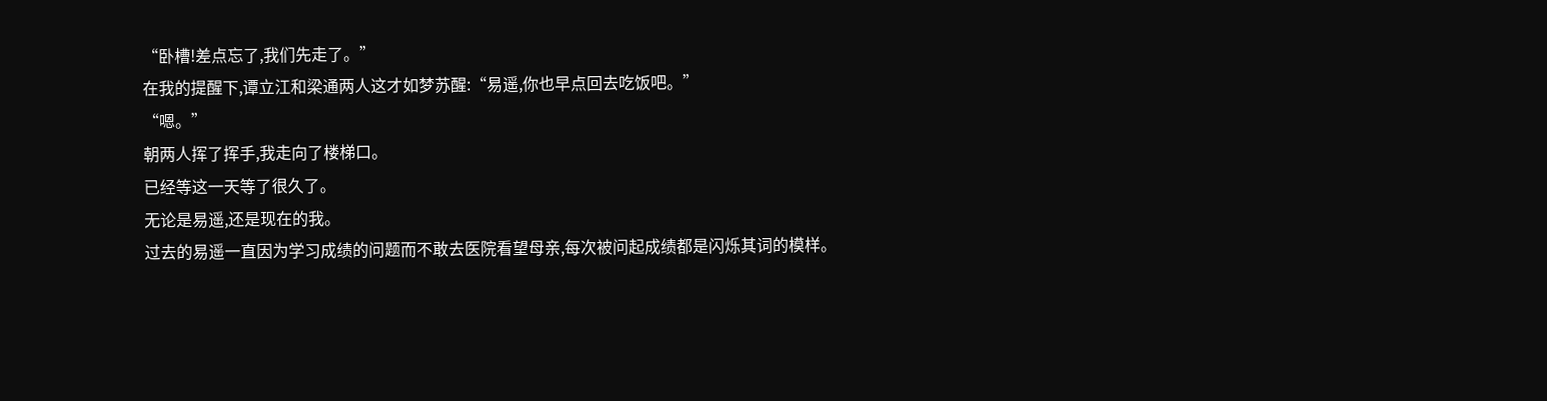“卧槽!差点忘了,我们先走了。”
在我的提醒下,谭立江和梁通两人这才如梦苏醒:“易遥,你也早点回去吃饭吧。”
“嗯。”
朝两人挥了挥手,我走向了楼梯口。
已经等这一天等了很久了。
无论是易遥,还是现在的我。
过去的易遥一直因为学习成绩的问题而不敢去医院看望母亲,每次被问起成绩都是闪烁其词的模样。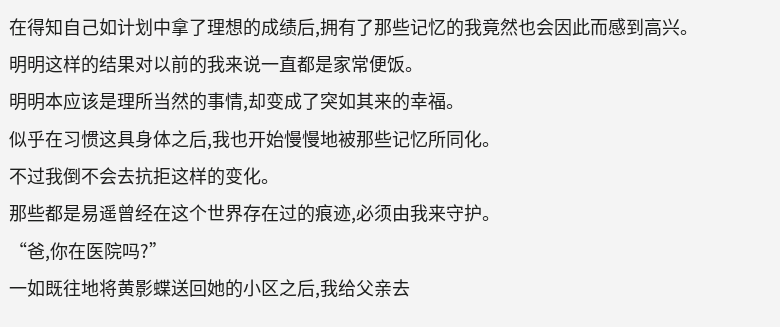在得知自己如计划中拿了理想的成绩后,拥有了那些记忆的我竟然也会因此而感到高兴。
明明这样的结果对以前的我来说一直都是家常便饭。
明明本应该是理所当然的事情,却变成了突如其来的幸福。
似乎在习惯这具身体之后,我也开始慢慢地被那些记忆所同化。
不过我倒不会去抗拒这样的变化。
那些都是易遥曾经在这个世界存在过的痕迹,必须由我来守护。
“爸,你在医院吗?”
一如既往地将黄影蝶送回她的小区之后,我给父亲去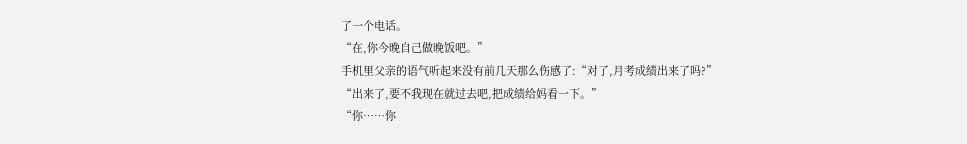了一个电话。
“在,你今晚自己做晚饭吧。”
手机里父亲的语气听起来没有前几天那么伤感了:“对了,月考成绩出来了吗?”
“出来了,要不我现在就过去吧,把成绩给妈看一下。”
“你……你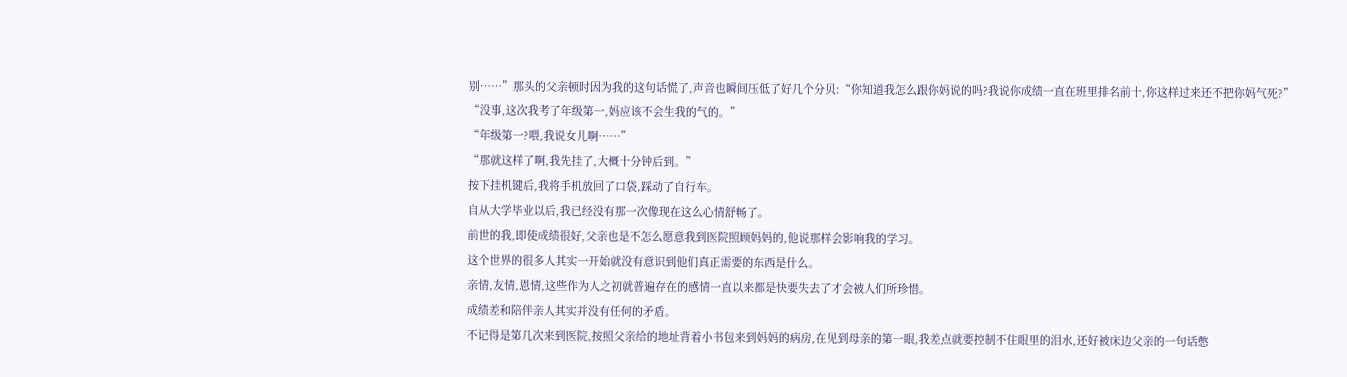别……”那头的父亲顿时因为我的这句话慌了,声音也瞬间压低了好几个分贝:“你知道我怎么跟你妈说的吗?我说你成绩一直在班里排名前十,你这样过来还不把你妈气死?”
“没事,这次我考了年级第一,妈应该不会生我的气的。”
“年级第一?喂,我说女儿啊……”
“那就这样了啊,我先挂了,大概十分钟后到。”
按下挂机键后,我将手机放回了口袋,踩动了自行车。
自从大学毕业以后,我已经没有那一次像现在这么心情舒畅了。
前世的我,即使成绩很好,父亲也是不怎么愿意我到医院照顾妈妈的,他说那样会影响我的学习。
这个世界的很多人其实一开始就没有意识到他们真正需要的东西是什么。
亲情,友情,恩情,这些作为人之初就普遍存在的感情一直以来都是快要失去了才会被人们所珍惜。
成绩差和陪伴亲人其实并没有任何的矛盾。
不记得是第几次来到医院,按照父亲给的地址背着小书包来到妈妈的病房,在见到母亲的第一眼,我差点就要控制不住眼里的泪水,还好被床边父亲的一句话憋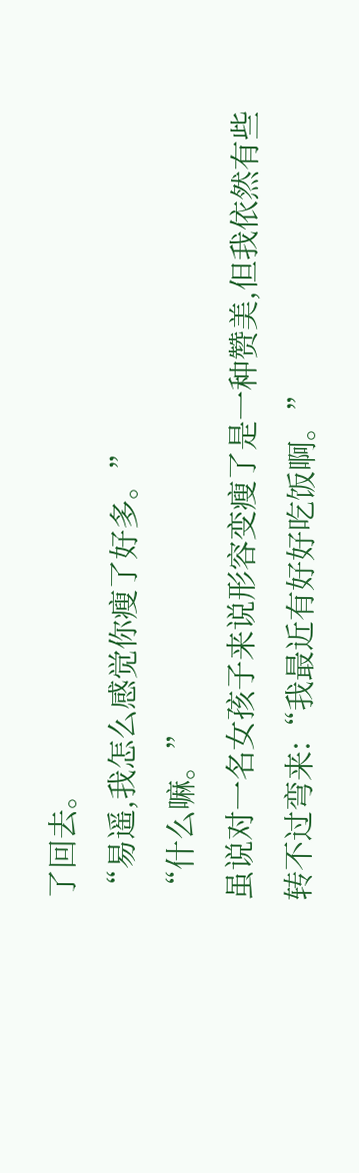了回去。
“易遥,我怎么感觉你瘦了好多。”
“什么嘛。”
虽说对一名女孩子来说形容变瘦了是一种赞美,但我依然有些转不过弯来:“我最近有好好吃饭啊。”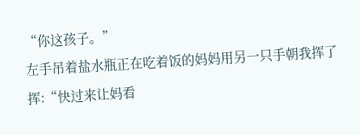“你这孩子。”
左手吊着盐水瓶正在吃着饭的妈妈用另一只手朝我挥了挥:“快过来让妈看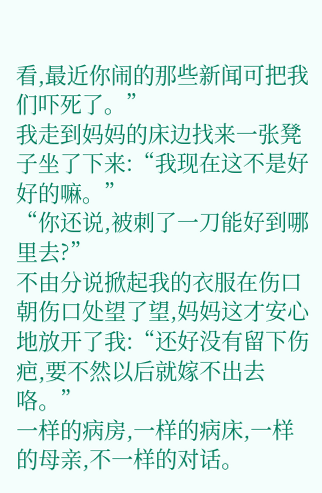看,最近你闹的那些新闻可把我们吓死了。”
我走到妈妈的床边找来一张凳子坐了下来:“我现在这不是好好的嘛。”
“你还说,被刺了一刀能好到哪里去?”
不由分说掀起我的衣服在伤口朝伤口处望了望,妈妈这才安心地放开了我:“还好没有留下伤疤,要不然以后就嫁不出去咯。”
一样的病房,一样的病床,一样的母亲,不一样的对话。